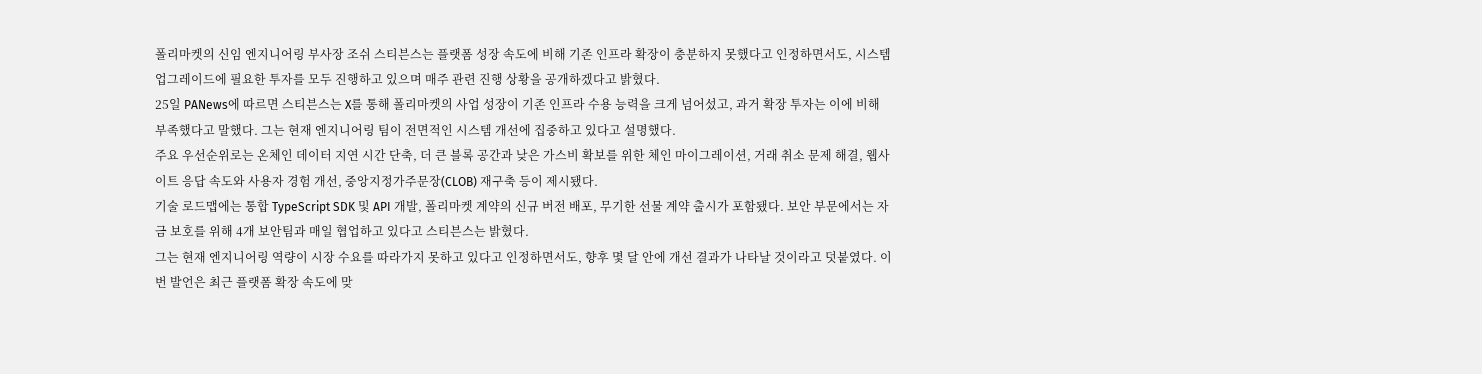폴리마켓의 신임 엔지니어링 부사장 조쉬 스티븐스는 플랫폼 성장 속도에 비해 기존 인프라 확장이 충분하지 못했다고 인정하면서도, 시스템 업그레이드에 필요한 투자를 모두 진행하고 있으며 매주 관련 진행 상황을 공개하겠다고 밝혔다.
25일 PANews에 따르면 스티븐스는 X를 통해 폴리마켓의 사업 성장이 기존 인프라 수용 능력을 크게 넘어섰고, 과거 확장 투자는 이에 비해 부족했다고 말했다. 그는 현재 엔지니어링 팀이 전면적인 시스템 개선에 집중하고 있다고 설명했다.
주요 우선순위로는 온체인 데이터 지연 시간 단축, 더 큰 블록 공간과 낮은 가스비 확보를 위한 체인 마이그레이션, 거래 취소 문제 해결, 웹사이트 응답 속도와 사용자 경험 개선, 중앙지정가주문장(CLOB) 재구축 등이 제시됐다.
기술 로드맵에는 통합 TypeScript SDK 및 API 개발, 폴리마켓 계약의 신규 버전 배포, 무기한 선물 계약 출시가 포함됐다. 보안 부문에서는 자금 보호를 위해 4개 보안팀과 매일 협업하고 있다고 스티븐스는 밝혔다.
그는 현재 엔지니어링 역량이 시장 수요를 따라가지 못하고 있다고 인정하면서도, 향후 몇 달 안에 개선 결과가 나타날 것이라고 덧붙였다. 이번 발언은 최근 플랫폼 확장 속도에 맞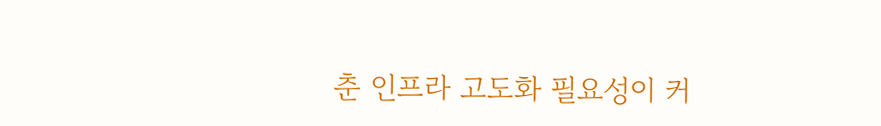춘 인프라 고도화 필요성이 커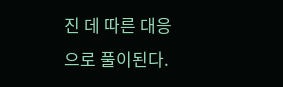진 데 따른 대응으로 풀이된다.